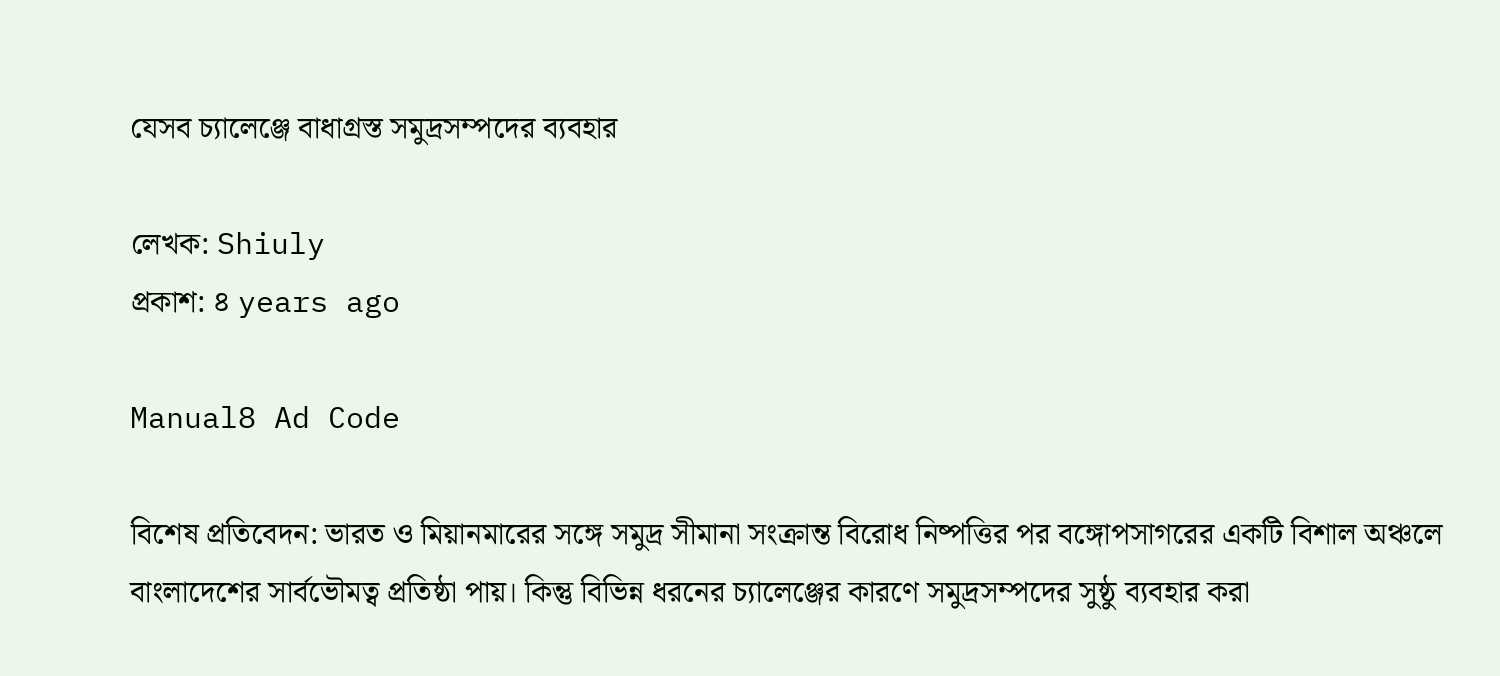যেসব চ্যালেঞ্জে বাধাগ্রস্ত সমুদ্রসম্পদের ব্যবহার

লেখক: Shiuly
প্রকাশ: ৪ years ago

Manual8 Ad Code

বিশেষ প্রতিবেদন: ভারত ও মিয়ানমারের সঙ্গে সমুদ্র সীমানা সংক্রান্ত বিরোধ নিষ্পত্তির পর বঙ্গোপসাগরের একটি বিশাল অঞ্চলে বাংলাদেশের সার্বভৌমত্ব প্রতিষ্ঠা পায়। কিন্তু বিভিন্ন ধরনের চ্যালেঞ্জের কারণে সমুদ্রসম্পদের সুষ্ঠু ব্যবহার করা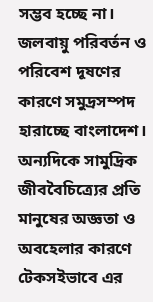সম্ভব হচ্ছে না। জলবায়ু পরিবর্তন ও পরিবেশ দূষণের কারণে সমুদ্রসম্পদ হারাচ্ছে বাংলাদেশ। অন্যদিকে সামুদ্রিক জীববৈচিত্র্যের প্রতি মানুষের অজ্ঞতা ও অবহেলার কারণে টেকসইভাবে এর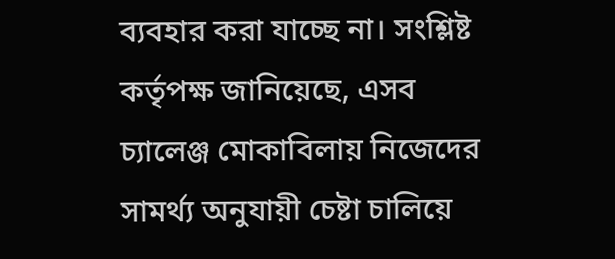ব্যবহার করা যাচ্ছে না। সংশ্লিষ্ট কর্তৃপক্ষ জানিয়েছে, এসব চ্যালেঞ্জ মোকাবিলায় নিজেদের সামর্থ্য অনুযায়ী চেষ্টা চালিয়ে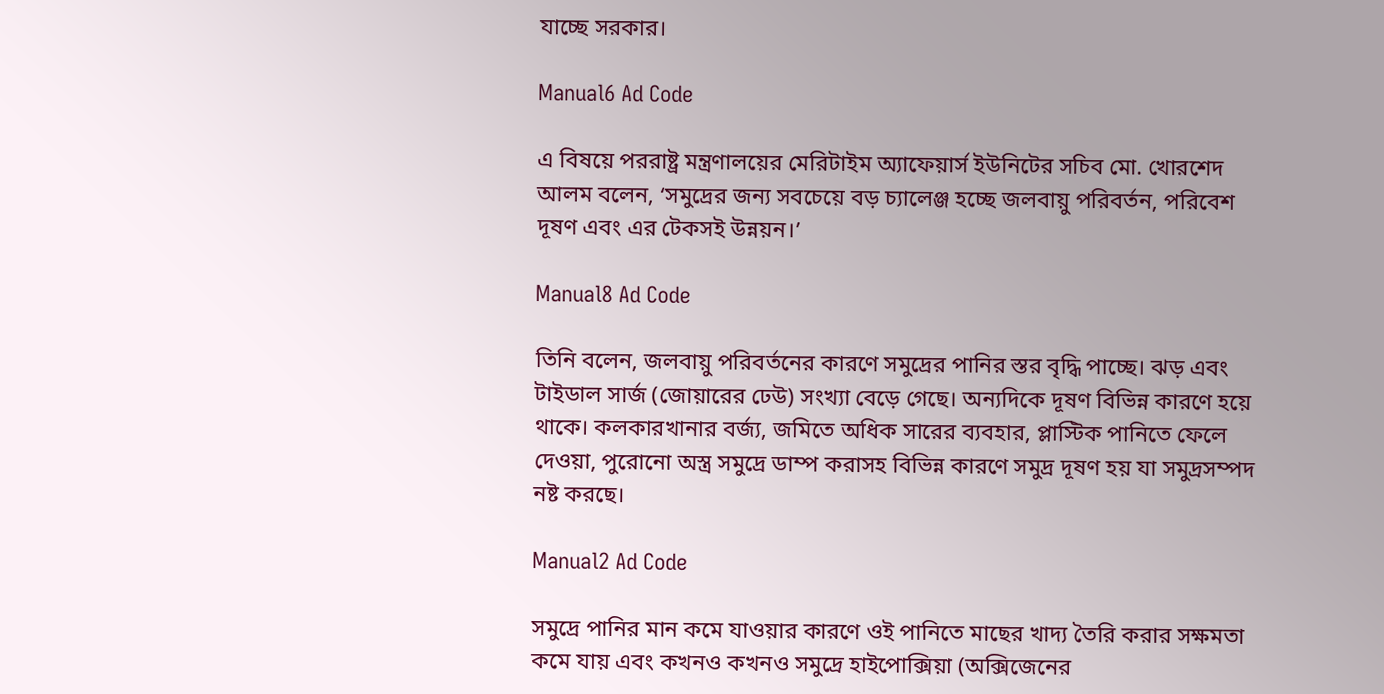যাচ্ছে সরকার।

Manual6 Ad Code

এ বিষয়ে পররাষ্ট্র মন্ত্রণালয়ের মেরিটাইম অ্যাফেয়ার্স ইউনিটের সচিব মো. খোরশেদ আলম বলেন, ‘সমুদ্রের জন্য সবচেয়ে বড় চ্যালেঞ্জ হচ্ছে জলবায়ু পরিবর্তন, পরিবেশ দূষণ এবং এর টেকসই উন্নয়ন।’

Manual8 Ad Code

তিনি বলেন, জলবায়ু পরিবর্তনের কারণে সমুদ্রের পানির স্তর বৃদ্ধি পাচ্ছে। ঝড় এবং টাইডাল সার্জ (জোয়ারের ঢেউ) সংখ্যা বেড়ে গেছে। অন্যদিকে দূষণ বিভিন্ন কারণে হয়ে থাকে। কলকারখানার বর্জ্য, জমিতে অধিক সারের ব্যবহার, প্লাস্টিক পানিতে ফেলে দেওয়া, পুরোনো অস্ত্র সমুদ্রে ডাম্প করাসহ বিভিন্ন কারণে সমুদ্র দূষণ হয় যা সমুদ্রসম্পদ নষ্ট করছে।

Manual2 Ad Code

সমুদ্রে পানির মান কমে যাওয়ার কারণে ওই পানিতে মাছের খাদ্য তৈরি করার সক্ষমতা কমে যায় এবং কখনও কখনও সমুদ্রে হাইপোক্সিয়া (অক্সিজেনের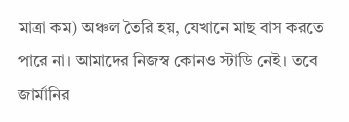মাত্রা কম) অঞ্চল তৈরি হয়, যেখানে মাছ বাস করতে পারে না। আমাদের নিজস্ব কোনও স্টাডি নেই। তবে জার্মানির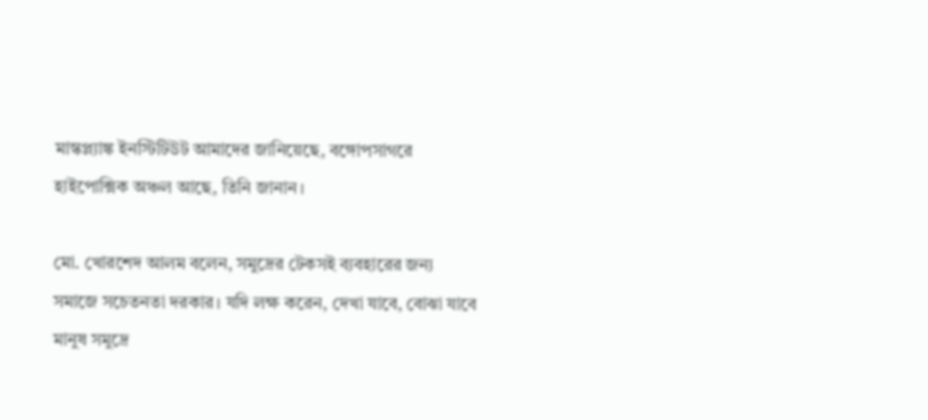মাস্কপ্ল্যাঙ্ক ইনস্টিটিউট আমাদের জানিয়েছে, বঙ্গোপসাগরে হাইপোক্সিক অঞ্চল আছে, তিনি জানান।

মো. খোরশেদ আলম বলেন, সমুদ্রের টেকসই ব্যবহারের জন্য সমাজে সচেতনতা দরকার। যদি লক্ষ করেন, দেখা যাবে, বোঝা যাবে মানুষ সমুদ্রে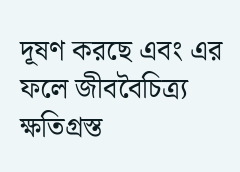দূষণ করছে এবং এর ফলে জীববৈচিত্র্য ক্ষতিগ্রস্ত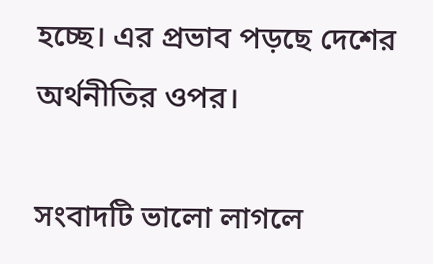হচ্ছে। এর প্রভাব পড়ছে দেশের অর্থনীতির ওপর।

সংবাদটি ভালো লাগলে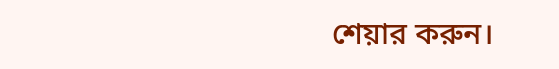শেয়ার করুন।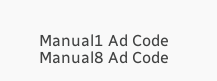Manual1 Ad Code
Manual8 Ad Code